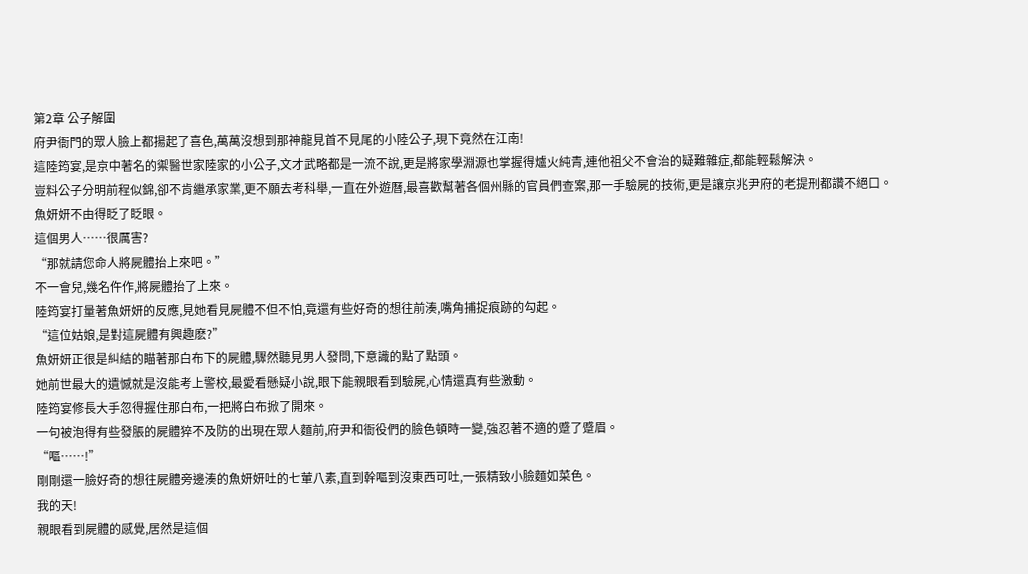第2章 公子解圍
府尹衙門的眾人臉上都揚起了喜色,萬萬沒想到那神龍見首不見尾的小陸公子,現下竟然在江南!
這陸筠宴,是京中著名的禦醫世家陸家的小公子,文才武略都是一流不說,更是將家學淵源也掌握得爐火純青,連他祖父不會治的疑難雜症,都能輕鬆解決。
豈料公子分明前程似錦,卻不肯繼承家業,更不願去考科舉,一直在外遊曆,最喜歡幫著各個州縣的官員們查案,那一手驗屍的技術,更是讓京兆尹府的老提刑都讚不絕口。
魚妍妍不由得眨了眨眼。
這個男人……很厲害?
“那就請您命人將屍體抬上來吧。”
不一會兒,幾名仵作,將屍體抬了上來。
陸筠宴打量著魚妍妍的反應,見她看見屍體不但不怕,竟還有些好奇的想往前湊,嘴角捕捉痕跡的勾起。
“這位姑娘,是對這屍體有興趣麽?”
魚妍妍正很是糾結的瞄著那白布下的屍體,驟然聽見男人發問,下意識的點了點頭。
她前世最大的遺憾就是沒能考上警校,最愛看懸疑小說,眼下能親眼看到驗屍,心情還真有些激動。
陸筠宴修長大手忽得握住那白布,一把將白布掀了開來。
一句被泡得有些發脹的屍體猝不及防的出現在眾人麵前,府尹和衙役們的臉色頓時一變,強忍著不適的蹙了蹙眉。
“嘔……!”
剛剛還一臉好奇的想往屍體旁邊湊的魚妍妍吐的七葷八素,直到幹嘔到沒東西可吐,一張精致小臉麵如菜色。
我的天!
親眼看到屍體的感覺,居然是這個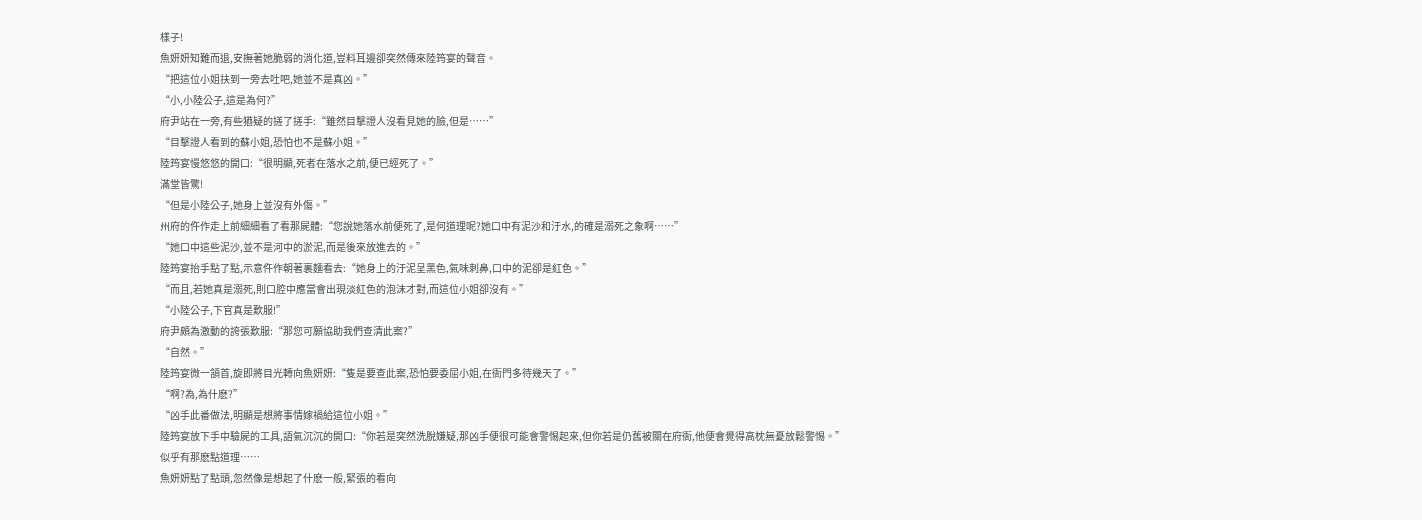樣子!
魚妍妍知難而退,安撫著她脆弱的消化道,豈料耳邊卻突然傳來陸筠宴的聲音。
“把這位小姐扶到一旁去吐吧,她並不是真凶。”
“小,小陸公子,這是為何?”
府尹站在一旁,有些猶疑的搓了搓手:“雖然目擊證人沒看見她的臉,但是……”
“目擊證人看到的蘇小姐,恐怕也不是蘇小姐。”
陸筠宴慢悠悠的開口:“很明顯,死者在落水之前,便已經死了。”
滿堂皆驚!
“但是小陸公子,她身上並沒有外傷。”
州府的仵作走上前細細看了看那屍體:“您說她落水前便死了,是何道理呢?她口中有泥沙和汙水,的確是溺死之象啊……”
“她口中這些泥沙,並不是河中的淤泥,而是後來放進去的。”
陸筠宴抬手點了點,示意仵作朝著裏麵看去:“她身上的汙泥呈黑色,氣味刺鼻,口中的泥卻是紅色。”
“而且,若她真是溺死,則口腔中應當會出現淡紅色的泡沫才對,而這位小姐卻沒有。”
“小陸公子,下官真是歎服!”
府尹頗為激動的誇張歎服:“那您可願協助我們查清此案?”
“自然。”
陸筠宴微一頷首,旋即將目光轉向魚妍妍:“隻是要查此案,恐怕要委屈小姐,在衙門多待幾天了。”
“啊?為,為什麽?”
“凶手此番做法,明顯是想將事情嫁禍給這位小姐。”
陸筠宴放下手中驗屍的工具,語氣沉沉的開口:“你若是突然洗脫嫌疑,那凶手便很可能會警惕起來,但你若是仍舊被關在府衙,他便會覺得高枕無憂放鬆警惕。”
似乎有那麽點道理……
魚妍妍點了點頭,忽然像是想起了什麽一般,緊張的看向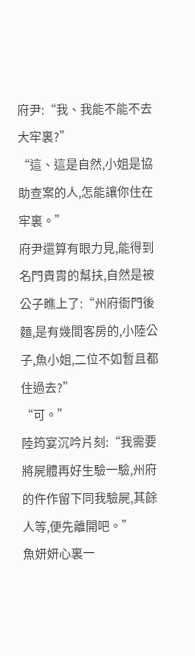府尹:“我、我能不能不去大牢裏?”
“這、這是自然,小姐是協助查案的人,怎能讓你住在牢裏。”
府尹還算有眼力見,能得到名門貴胄的幫扶,自然是被公子瞧上了:“州府衙門後麵,是有幾間客房的,小陸公子,魚小姐,二位不如暫且都住過去?”
“可。”
陸筠宴沉吟片刻:“我需要將屍體再好生驗一驗,州府的仵作留下同我驗屍,其餘人等,便先離開吧。”
魚妍妍心裏一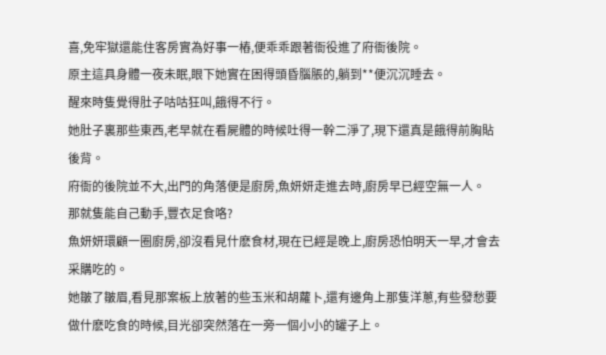喜,免牢獄還能住客房實為好事一樁,便乖乖跟著衙役進了府衙後院。
原主這具身體一夜未眠,眼下她實在困得頭昏腦脹的,躺到**便沉沉睡去。
醒來時隻覺得肚子咕咕狂叫,餓得不行。
她肚子裏那些東西,老早就在看屍體的時候吐得一幹二淨了,現下還真是餓得前胸貼後背。
府衙的後院並不大,出門的角落便是廚房,魚妍妍走進去時,廚房早已經空無一人。
那就隻能自己動手,豐衣足食咯?
魚妍妍環顧一圈廚房,卻沒看見什麽食材,現在已經是晚上,廚房恐怕明天一早,才會去采購吃的。
她皺了皺眉,看見那案板上放著的些玉米和胡蘿卜,還有邊角上那隻洋蔥,有些發愁要做什麽吃食的時候,目光卻突然落在一旁一個小小的罐子上。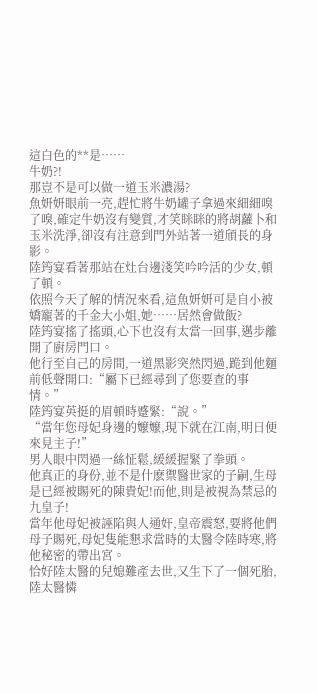這白色的**是……
牛奶?!
那豈不是可以做一道玉米濃湯?
魚妍妍眼前一亮,趕忙將牛奶罐子拿過來細細嗅了嗅,確定牛奶沒有變質,才笑眯眯的將胡蘿卜和玉米洗淨,卻沒有注意到門外站著一道頎長的身影。
陸筠宴看著那站在灶台邊淺笑吟吟活的少女,頓了頓。
依照今天了解的情況來看,這魚妍妍可是自小被嬌寵著的千金大小姐,她……居然會做飯?
陸筠宴搖了搖頭,心下也沒有太當一回事,邁步離開了廚房門口。
他行至自己的房間,一道黑影突然閃過,跪到他麵前低聲開口:“屬下已經尋到了您要查的事情。”
陸筠宴英挺的眉頓時蹙緊:“說。”
“當年您母妃身邊的嬤嬤,現下就在江南,明日便來見主子!”
男人眼中閃過一絲怔鬆,緩緩握緊了拳頭。
他真正的身份,並不是什麽禦醫世家的子嗣,生母是已經被賜死的陳貴妃!而他,則是被視為禁忌的九皇子!
當年他母妃被誣陷與人通奸,皇帝震怒,要將他們母子賜死,母妃隻能懇求當時的太醫令陸時寒,將他秘密的帶出宮。
恰好陸太醫的兒媳難產去世,又生下了一個死胎,陸太醫憐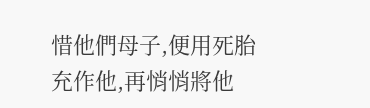惜他們母子,便用死胎充作他,再悄悄將他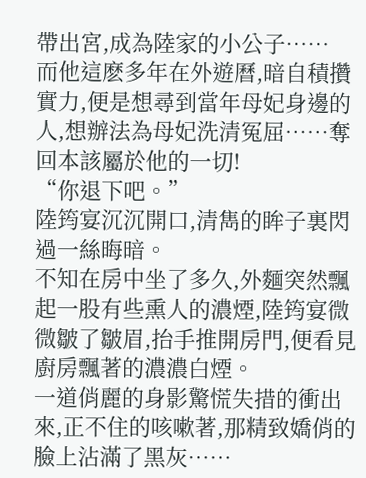帶出宮,成為陸家的小公子……
而他這麽多年在外遊曆,暗自積攢實力,便是想尋到當年母妃身邊的人,想辦法為母妃洗清冤屈……奪回本該屬於他的一切!
“你退下吧。”
陸筠宴沉沉開口,清雋的眸子裏閃過一絲晦暗。
不知在房中坐了多久,外麵突然飄起一股有些熏人的濃煙,陸筠宴微微皺了皺眉,抬手推開房門,便看見廚房飄著的濃濃白煙。
一道俏麗的身影驚慌失措的衝出來,正不住的咳嗽著,那精致嬌俏的臉上沾滿了黑灰……